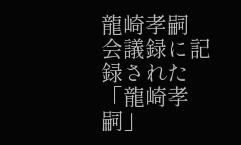龍崎孝嗣
会議録に記録された「龍崎孝嗣」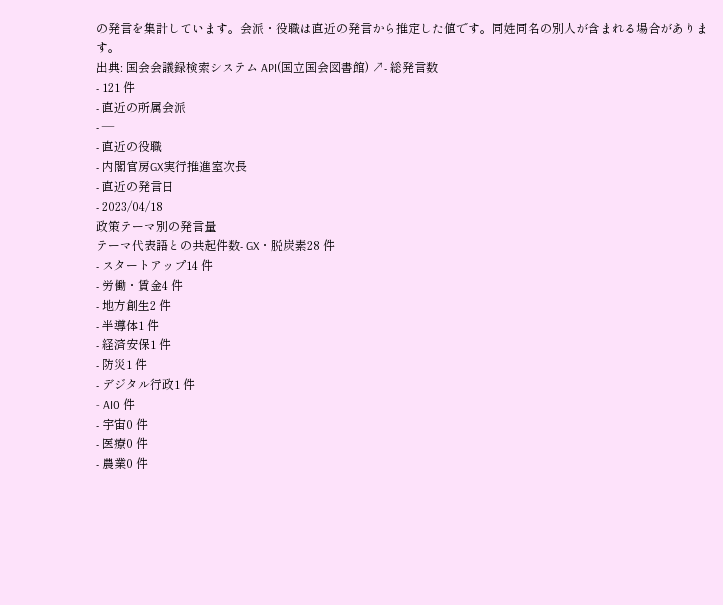の発言を集計しています。会派・役職は直近の発言から推定した値です。同姓同名の別人が含まれる場合があります。
出典: 国会会議録検索システム API(国立国会図書館) ↗- 総発言数
- 121 件
- 直近の所属会派
- —
- 直近の役職
- 内閣官房GX実行推進室次長
- 直近の発言日
- 2023/04/18
政策テーマ別の発言量
テーマ代表語との共起件数- GX・脱炭素28 件
- スタートアップ14 件
- 労働・賃金4 件
- 地方創生2 件
- 半導体1 件
- 経済安保1 件
- 防災1 件
- デジタル行政1 件
- AI0 件
- 宇宙0 件
- 医療0 件
- 農業0 件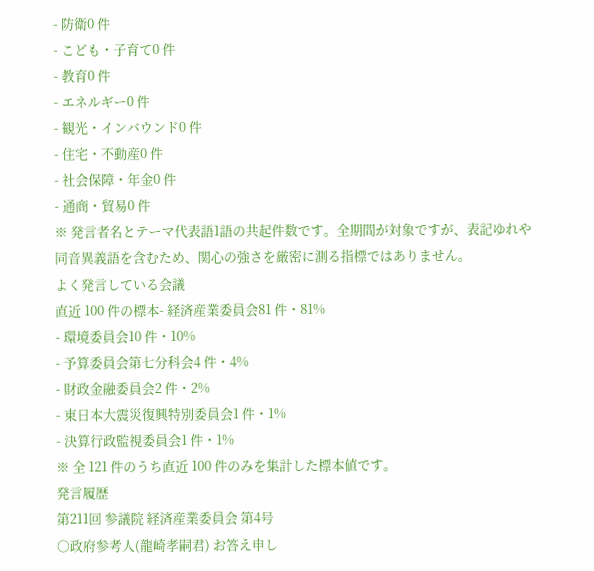- 防衛0 件
- こども・子育て0 件
- 教育0 件
- エネルギー0 件
- 観光・インバウンド0 件
- 住宅・不動産0 件
- 社会保障・年金0 件
- 通商・貿易0 件
※ 発言者名とテーマ代表語1語の共起件数です。全期間が対象ですが、表記ゆれや 同音異義語を含むため、関心の強さを厳密に測る指標ではありません。
よく発言している会議
直近 100 件の標本- 経済産業委員会81 件・81%
- 環境委員会10 件・10%
- 予算委員会第七分科会4 件・4%
- 財政金融委員会2 件・2%
- 東日本大震災復興特別委員会1 件・1%
- 決算行政監視委員会1 件・1%
※ 全 121 件のうち直近 100 件のみを集計した標本値です。
発言履歴
第211回 参議院 経済産業委員会 第4号
○政府参考人(龍崎孝嗣君) お答え申し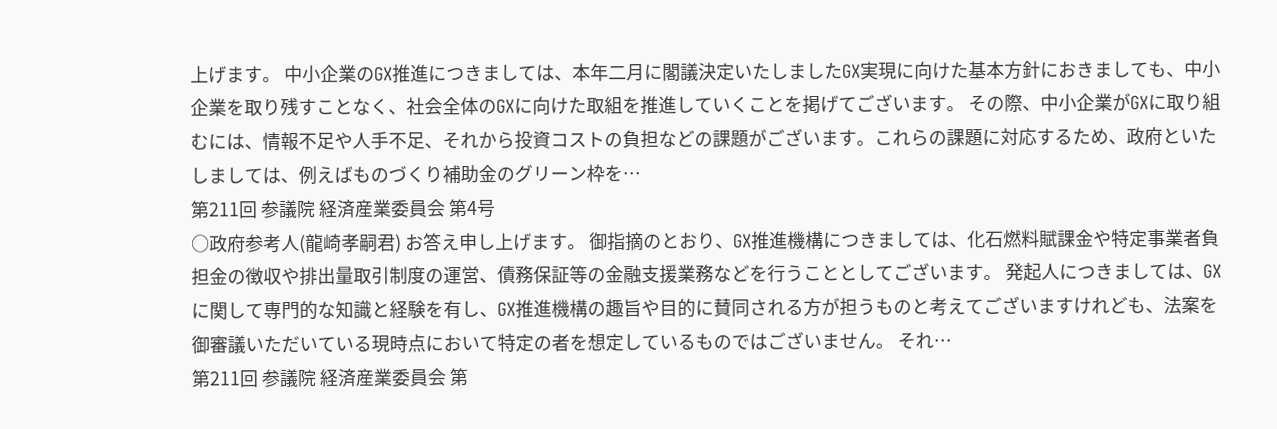上げます。 中小企業のGX推進につきましては、本年二月に閣議決定いたしましたGX実現に向けた基本方針におきましても、中小企業を取り残すことなく、社会全体のGXに向けた取組を推進していくことを掲げてございます。 その際、中小企業がGXに取り組むには、情報不足や人手不足、それから投資コストの負担などの課題がございます。これらの課題に対応するため、政府といたしましては、例えばものづくり補助金のグリーン枠を…
第211回 参議院 経済産業委員会 第4号
○政府参考人(龍崎孝嗣君) お答え申し上げます。 御指摘のとおり、GX推進機構につきましては、化石燃料賦課金や特定事業者負担金の徴収や排出量取引制度の運営、債務保証等の金融支援業務などを行うこととしてございます。 発起人につきましては、GXに関して専門的な知識と経験を有し、GX推進機構の趣旨や目的に賛同される方が担うものと考えてございますけれども、法案を御審議いただいている現時点において特定の者を想定しているものではございません。 それ…
第211回 参議院 経済産業委員会 第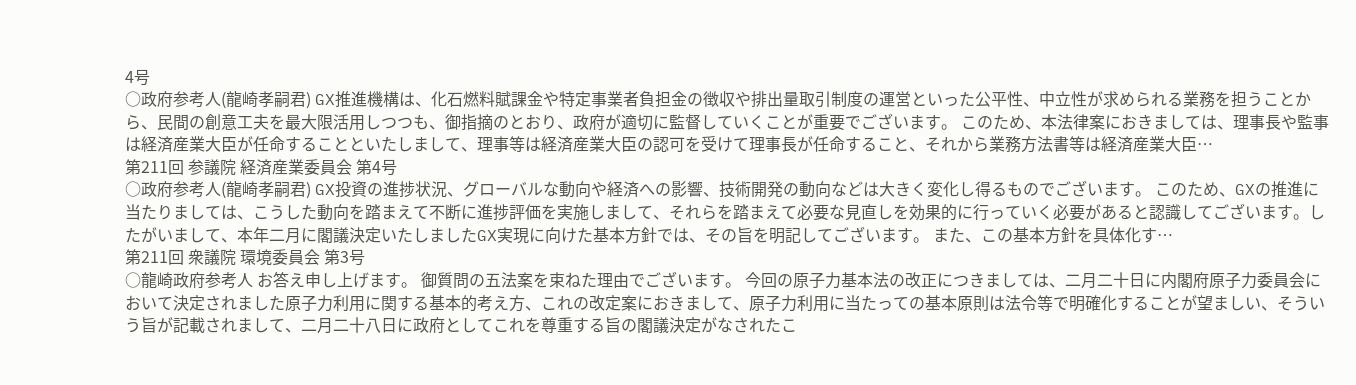4号
○政府参考人(龍崎孝嗣君) GX推進機構は、化石燃料賦課金や特定事業者負担金の徴収や排出量取引制度の運営といった公平性、中立性が求められる業務を担うことから、民間の創意工夫を最大限活用しつつも、御指摘のとおり、政府が適切に監督していくことが重要でございます。 このため、本法律案におきましては、理事長や監事は経済産業大臣が任命することといたしまして、理事等は経済産業大臣の認可を受けて理事長が任命すること、それから業務方法書等は経済産業大臣…
第211回 参議院 経済産業委員会 第4号
○政府参考人(龍崎孝嗣君) GX投資の進捗状況、グローバルな動向や経済への影響、技術開発の動向などは大きく変化し得るものでございます。 このため、GXの推進に当たりましては、こうした動向を踏まえて不断に進捗評価を実施しまして、それらを踏まえて必要な見直しを効果的に行っていく必要があると認識してございます。したがいまして、本年二月に閣議決定いたしましたGX実現に向けた基本方針では、その旨を明記してございます。 また、この基本方針を具体化す…
第211回 衆議院 環境委員会 第3号
○龍崎政府参考人 お答え申し上げます。 御質問の五法案を束ねた理由でございます。 今回の原子力基本法の改正につきましては、二月二十日に内閣府原子力委員会において決定されました原子力利用に関する基本的考え方、これの改定案におきまして、原子力利用に当たっての基本原則は法令等で明確化することが望ましい、そういう旨が記載されまして、二月二十八日に政府としてこれを尊重する旨の閣議決定がなされたこ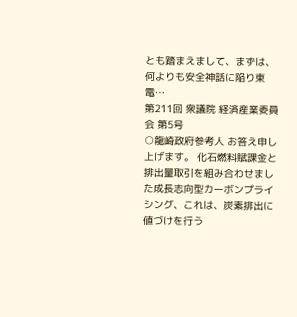とも踏まえまして、まずは、何よりも安全神話に陥り東電…
第211回 衆議院 経済産業委員会 第5号
○龍崎政府参考人 お答え申し上げます。 化石燃料賦課金と排出量取引を組み合わせました成長志向型カーボンプライシング、これは、炭素排出に値づけを行う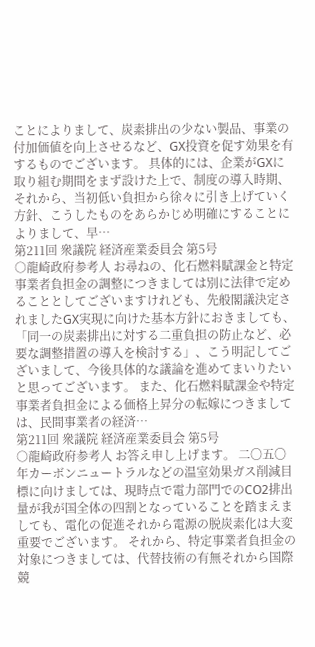ことによりまして、炭素排出の少ない製品、事業の付加価値を向上させるなど、GX投資を促す効果を有するものでございます。 具体的には、企業がGXに取り組む期間をまず設けた上で、制度の導入時期、それから、当初低い負担から徐々に引き上げていく方針、こうしたものをあらかじめ明確にすることによりまして、早…
第211回 衆議院 経済産業委員会 第5号
○龍崎政府参考人 お尋ねの、化石燃料賦課金と特定事業者負担金の調整につきましては別に法律で定めることとしてございますけれども、先般閣議決定されましたGX実現に向けた基本方針におきましても、「同一の炭素排出に対する二重負担の防止など、必要な調整措置の導入を検討する」、こう明記してございまして、今後具体的な議論を進めてまいりたいと思ってございます。 また、化石燃料賦課金や特定事業者負担金による価格上昇分の転嫁につきましては、民間事業者の経済…
第211回 衆議院 経済産業委員会 第5号
○龍崎政府参考人 お答え申し上げます。 二〇五〇年カーボンニュートラルなどの温室効果ガス削減目標に向けましては、現時点で電力部門でのCO2排出量が我が国全体の四割となっていることを踏まえましても、電化の促進それから電源の脱炭素化は大変重要でございます。 それから、特定事業者負担金の対象につきましては、代替技術の有無それから国際競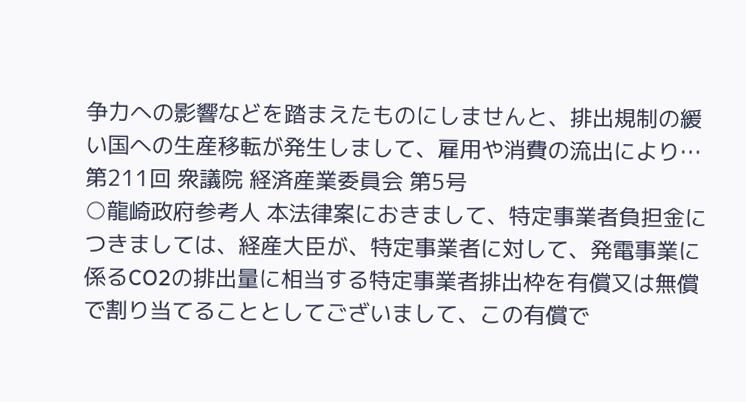争力への影響などを踏まえたものにしませんと、排出規制の緩い国への生産移転が発生しまして、雇用や消費の流出により…
第211回 衆議院 経済産業委員会 第5号
○龍崎政府参考人 本法律案におきまして、特定事業者負担金につきましては、経産大臣が、特定事業者に対して、発電事業に係るCO2の排出量に相当する特定事業者排出枠を有償又は無償で割り当てることとしてございまして、この有償で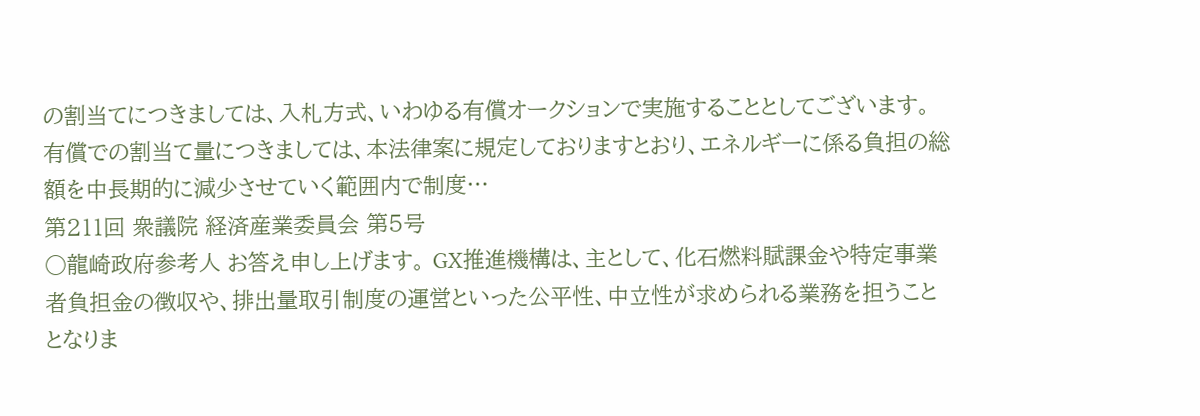の割当てにつきましては、入札方式、いわゆる有償オークションで実施することとしてございます。 有償での割当て量につきましては、本法律案に規定しておりますとおり、エネルギーに係る負担の総額を中長期的に減少させていく範囲内で制度…
第211回 衆議院 経済産業委員会 第5号
○龍崎政府参考人 お答え申し上げます。 GX推進機構は、主として、化石燃料賦課金や特定事業者負担金の徴収や、排出量取引制度の運営といった公平性、中立性が求められる業務を担うこととなりま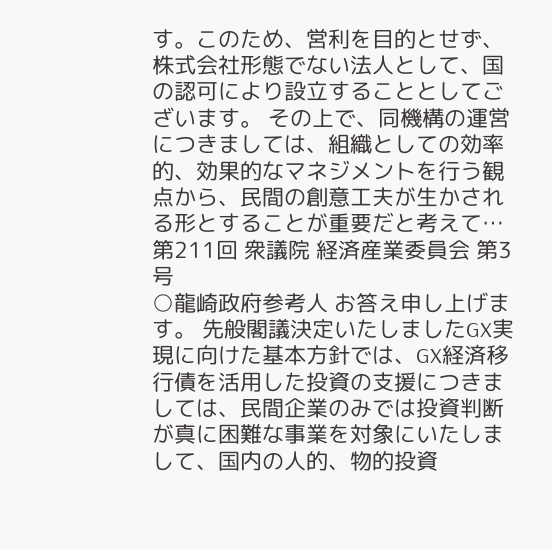す。このため、営利を目的とせず、株式会社形態でない法人として、国の認可により設立することとしてございます。 その上で、同機構の運営につきましては、組織としての効率的、効果的なマネジメントを行う観点から、民間の創意工夫が生かされる形とすることが重要だと考えて…
第211回 衆議院 経済産業委員会 第3号
○龍崎政府参考人 お答え申し上げます。 先般閣議決定いたしましたGX実現に向けた基本方針では、GX経済移行債を活用した投資の支援につきましては、民間企業のみでは投資判断が真に困難な事業を対象にいたしまして、国内の人的、物的投資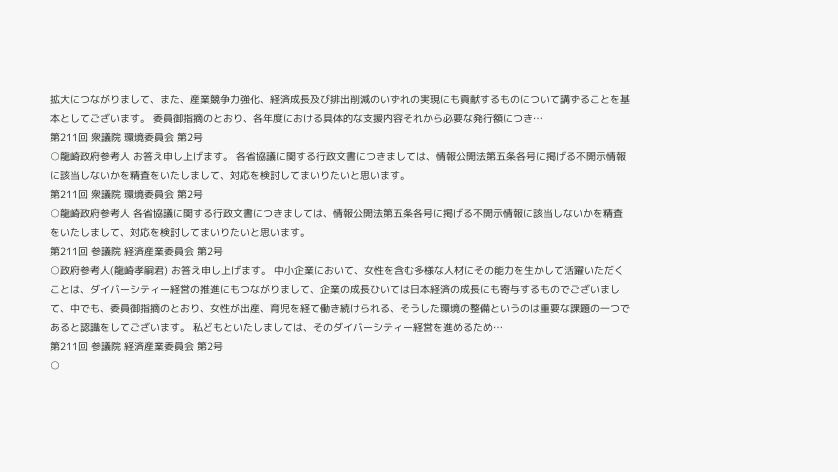拡大につながりまして、また、産業競争力強化、経済成長及び排出削減のいずれの実現にも貢献するものについて講ずることを基本としてございます。 委員御指摘のとおり、各年度における具体的な支援内容それから必要な発行額につき…
第211回 衆議院 環境委員会 第2号
○龍崎政府参考人 お答え申し上げます。 各省協議に関する行政文書につきましては、情報公開法第五条各号に掲げる不開示情報に該当しないかを精査をいたしまして、対応を検討してまいりたいと思います。
第211回 衆議院 環境委員会 第2号
○龍崎政府参考人 各省協議に関する行政文書につきましては、情報公開法第五条各号に掲げる不開示情報に該当しないかを精査をいたしまして、対応を検討してまいりたいと思います。
第211回 参議院 経済産業委員会 第2号
○政府参考人(龍崎孝嗣君) お答え申し上げます。 中小企業において、女性を含む多様な人材にその能力を生かして活躍いただくことは、ダイバーシティー経営の推進にもつながりまして、企業の成長ひいては日本経済の成長にも寄与するものでございまして、中でも、委員御指摘のとおり、女性が出産、育児を経て働き続けられる、そうした環境の整備というのは重要な課題の一つであると認識をしてございます。 私どもといたしましては、そのダイバーシティー経営を進めるため…
第211回 参議院 経済産業委員会 第2号
○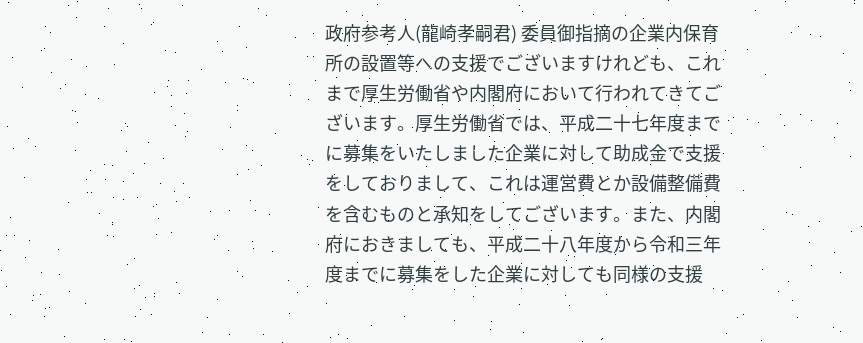政府参考人(龍崎孝嗣君) 委員御指摘の企業内保育所の設置等への支援でございますけれども、これまで厚生労働省や内閣府において行われてきてございます。厚生労働省では、平成二十七年度までに募集をいたしました企業に対して助成金で支援をしておりまして、これは運営費とか設備整備費を含むものと承知をしてございます。また、内閣府におきましても、平成二十八年度から令和三年度までに募集をした企業に対しても同様の支援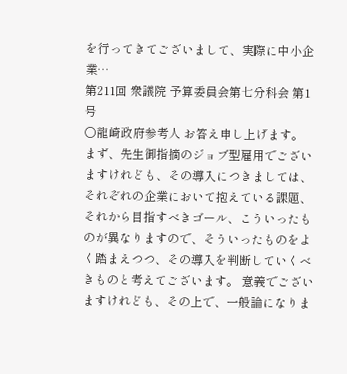を行ってきてございまして、実際に中小企業…
第211回 衆議院 予算委員会第七分科会 第1号
○龍崎政府参考人 お答え申し上げます。 まず、先生御指摘のジョブ型雇用でございますけれども、その導入につきましては、それぞれの企業において抱えている課題、それから目指すべきゴール、こういったものが異なりますので、そういったものをよく踏まえつつ、その導入を判断していくべきものと考えてございます。 意義でございますけれども、その上で、一般論になりま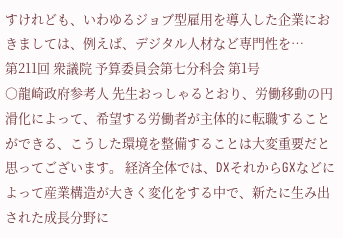すけれども、いわゆるジョブ型雇用を導入した企業におきましては、例えば、デジタル人材など専門性を…
第211回 衆議院 予算委員会第七分科会 第1号
○龍崎政府参考人 先生おっしゃるとおり、労働移動の円滑化によって、希望する労働者が主体的に転職することができる、こうした環境を整備することは大変重要だと思ってございます。 経済全体では、DXそれからGXなどによって産業構造が大きく変化をする中で、新たに生み出された成長分野に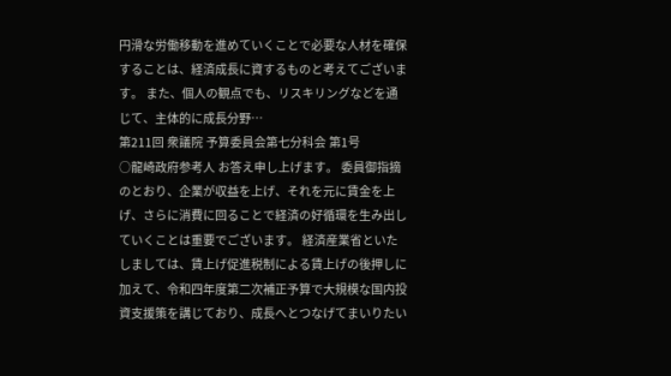円滑な労働移動を進めていくことで必要な人材を確保することは、経済成長に資するものと考えてございます。 また、個人の観点でも、リスキリングなどを通じて、主体的に成長分野…
第211回 衆議院 予算委員会第七分科会 第1号
○龍崎政府参考人 お答え申し上げます。 委員御指摘のとおり、企業が収益を上げ、それを元に賃金を上げ、さらに消費に回ることで経済の好循環を生み出していくことは重要でございます。 経済産業省といたしましては、賃上げ促進税制による賃上げの後押しに加えて、令和四年度第二次補正予算で大規模な国内投資支援策を講じており、成長へとつなげてまいりたい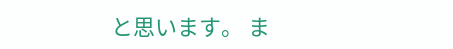と思います。 ま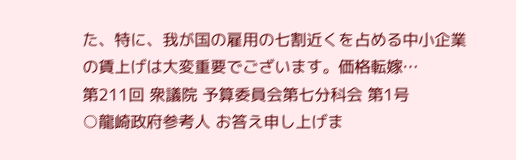た、特に、我が国の雇用の七割近くを占める中小企業の賃上げは大変重要でございます。価格転嫁…
第211回 衆議院 予算委員会第七分科会 第1号
○龍崎政府参考人 お答え申し上げま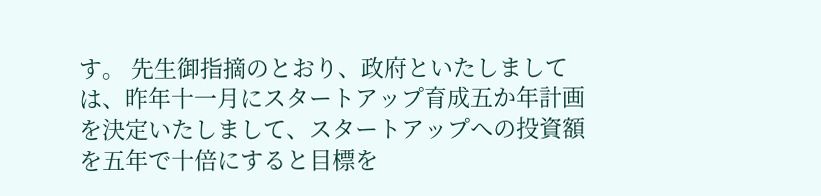す。 先生御指摘のとおり、政府といたしましては、昨年十一月にスタートアップ育成五か年計画を決定いたしまして、スタートアップへの投資額を五年で十倍にすると目標を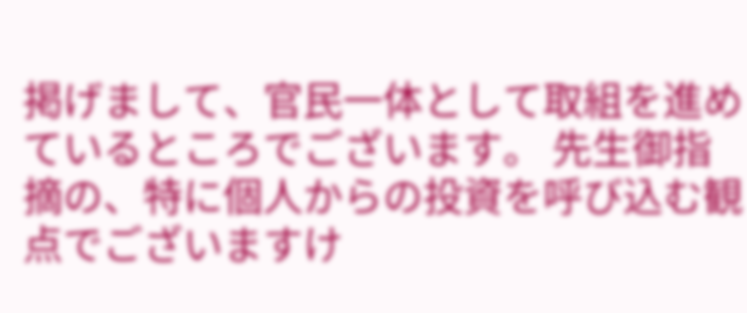掲げまして、官民一体として取組を進めているところでございます。 先生御指摘の、特に個人からの投資を呼び込む観点でございますけ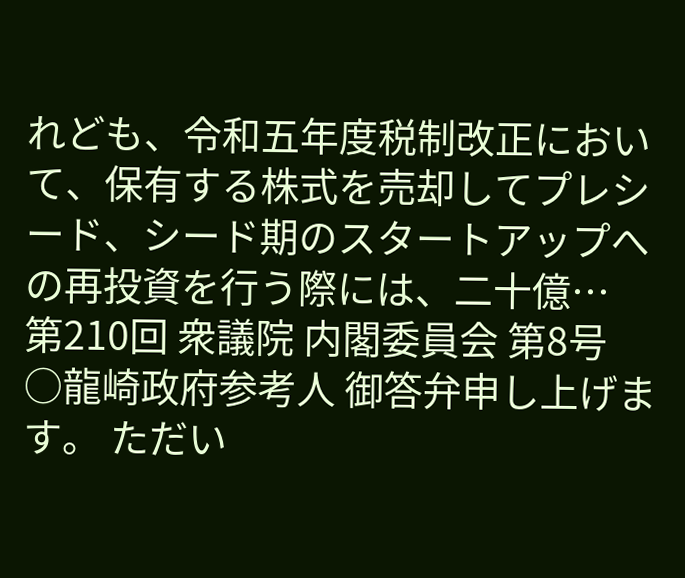れども、令和五年度税制改正において、保有する株式を売却してプレシード、シード期のスタートアップへの再投資を行う際には、二十億…
第210回 衆議院 内閣委員会 第8号
○龍崎政府参考人 御答弁申し上げます。 ただい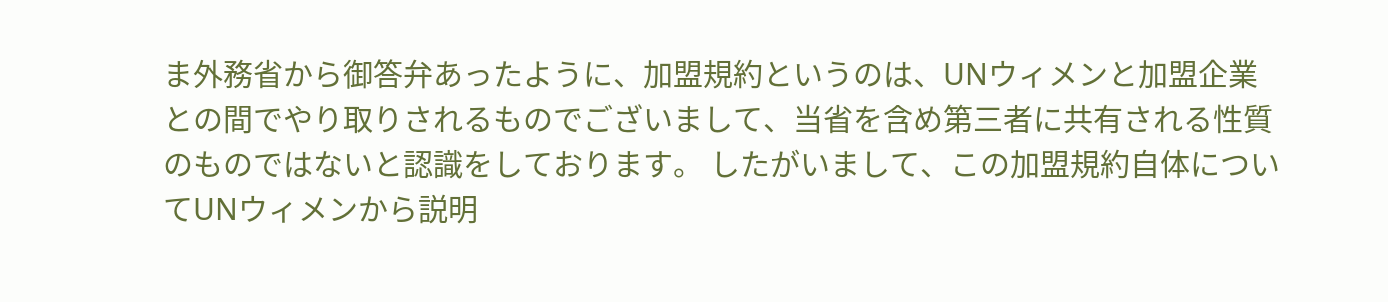ま外務省から御答弁あったように、加盟規約というのは、UNウィメンと加盟企業との間でやり取りされるものでございまして、当省を含め第三者に共有される性質のものではないと認識をしております。 したがいまして、この加盟規約自体についてUNウィメンから説明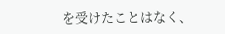を受けたことはなく、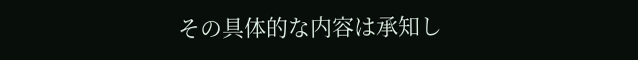その具体的な内容は承知し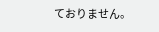ておりません。